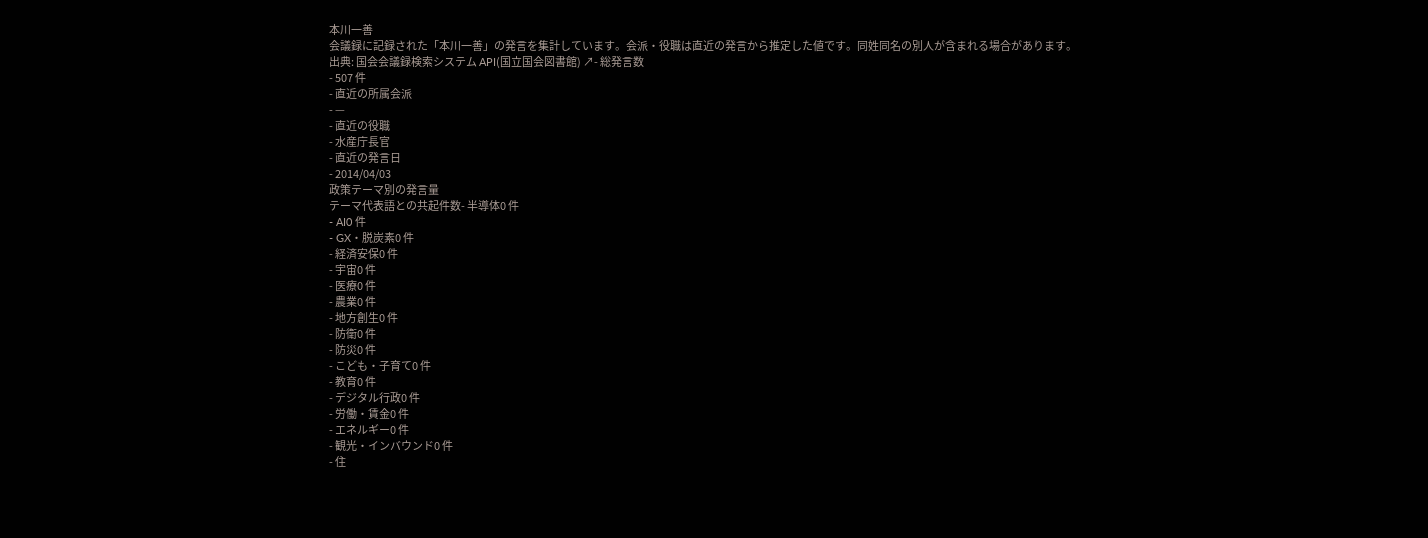本川一善
会議録に記録された「本川一善」の発言を集計しています。会派・役職は直近の発言から推定した値です。同姓同名の別人が含まれる場合があります。
出典: 国会会議録検索システム API(国立国会図書館) ↗- 総発言数
- 507 件
- 直近の所属会派
- —
- 直近の役職
- 水産庁長官
- 直近の発言日
- 2014/04/03
政策テーマ別の発言量
テーマ代表語との共起件数- 半導体0 件
- AI0 件
- GX・脱炭素0 件
- 経済安保0 件
- 宇宙0 件
- 医療0 件
- 農業0 件
- 地方創生0 件
- 防衛0 件
- 防災0 件
- こども・子育て0 件
- 教育0 件
- デジタル行政0 件
- 労働・賃金0 件
- エネルギー0 件
- 観光・インバウンド0 件
- 住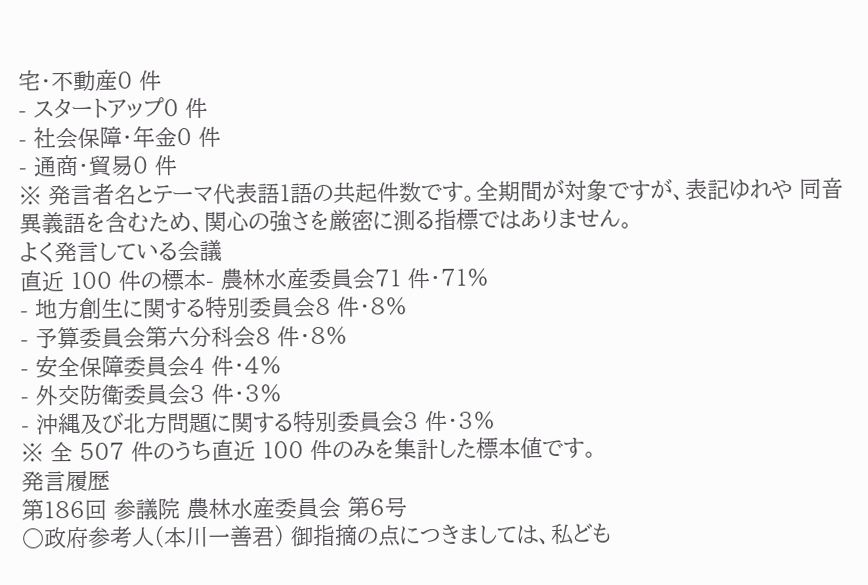宅・不動産0 件
- スタートアップ0 件
- 社会保障・年金0 件
- 通商・貿易0 件
※ 発言者名とテーマ代表語1語の共起件数です。全期間が対象ですが、表記ゆれや 同音異義語を含むため、関心の強さを厳密に測る指標ではありません。
よく発言している会議
直近 100 件の標本- 農林水産委員会71 件・71%
- 地方創生に関する特別委員会8 件・8%
- 予算委員会第六分科会8 件・8%
- 安全保障委員会4 件・4%
- 外交防衛委員会3 件・3%
- 沖縄及び北方問題に関する特別委員会3 件・3%
※ 全 507 件のうち直近 100 件のみを集計した標本値です。
発言履歴
第186回 参議院 農林水産委員会 第6号
○政府参考人(本川一善君) 御指摘の点につきましては、私ども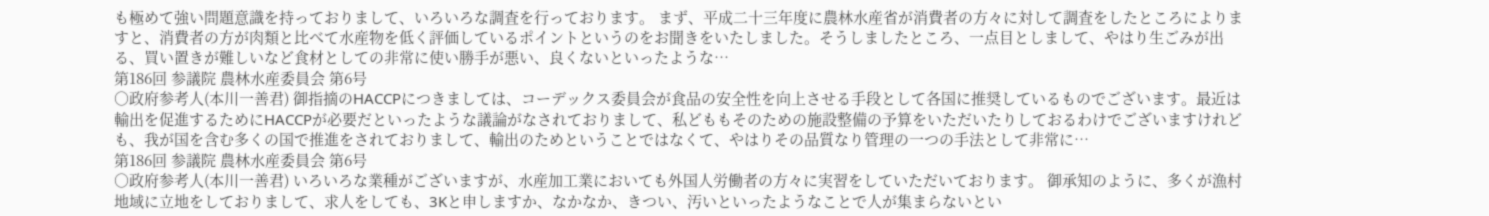も極めて強い問題意識を持っておりまして、いろいろな調査を行っております。 まず、平成二十三年度に農林水産省が消費者の方々に対して調査をしたところによりますと、消費者の方が肉類と比べて水産物を低く評価しているポイントというのをお聞きをいたしました。そうしましたところ、一点目としまして、やはり生ごみが出る、買い置きが難しいなど食材としての非常に使い勝手が悪い、良くないといったような…
第186回 参議院 農林水産委員会 第6号
○政府参考人(本川一善君) 御指摘のHACCPにつきましては、コーデックス委員会が食品の安全性を向上させる手段として各国に推奨しているものでございます。最近は輸出を促進するためにHACCPが必要だといったような議論がなされておりまして、私どももそのための施設整備の予算をいただいたりしておるわけでございますけれども、我が国を含む多くの国で推進をされておりまして、輸出のためということではなくて、やはりその品質なり管理の一つの手法として非常に…
第186回 参議院 農林水産委員会 第6号
○政府参考人(本川一善君) いろいろな業種がございますが、水産加工業においても外国人労働者の方々に実習をしていただいております。 御承知のように、多くが漁村地域に立地をしておりまして、求人をしても、3Kと申しますか、なかなか、きつい、汚いといったようなことで人が集まらないとい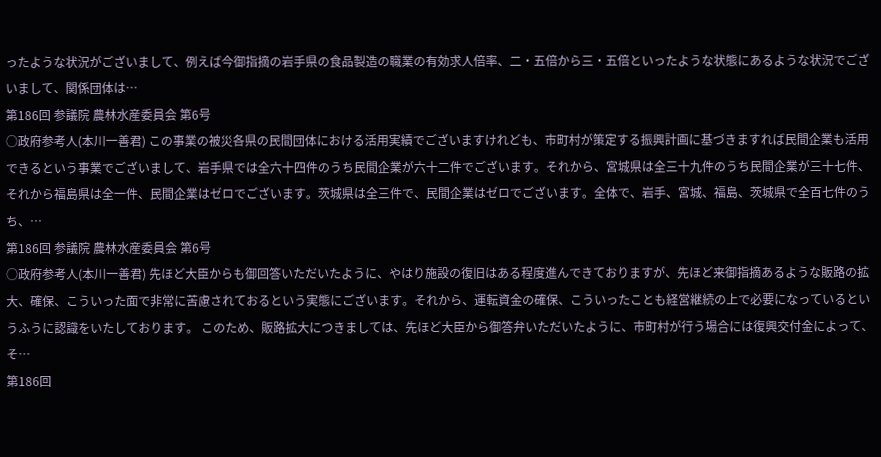ったような状況がございまして、例えば今御指摘の岩手県の食品製造の職業の有効求人倍率、二・五倍から三・五倍といったような状態にあるような状況でございまして、関係団体は…
第186回 参議院 農林水産委員会 第6号
○政府参考人(本川一善君) この事業の被災各県の民間団体における活用実績でございますけれども、市町村が策定する振興計画に基づきますれば民間企業も活用できるという事業でございまして、岩手県では全六十四件のうち民間企業が六十二件でございます。それから、宮城県は全三十九件のうち民間企業が三十七件、それから福島県は全一件、民間企業はゼロでございます。茨城県は全三件で、民間企業はゼロでございます。全体で、岩手、宮城、福島、茨城県で全百七件のうち、…
第186回 参議院 農林水産委員会 第6号
○政府参考人(本川一善君) 先ほど大臣からも御回答いただいたように、やはり施設の復旧はある程度進んできておりますが、先ほど来御指摘あるような販路の拡大、確保、こういった面で非常に苦慮されておるという実態にございます。それから、運転資金の確保、こういったことも経営継続の上で必要になっているというふうに認識をいたしております。 このため、販路拡大につきましては、先ほど大臣から御答弁いただいたように、市町村が行う場合には復興交付金によって、そ…
第186回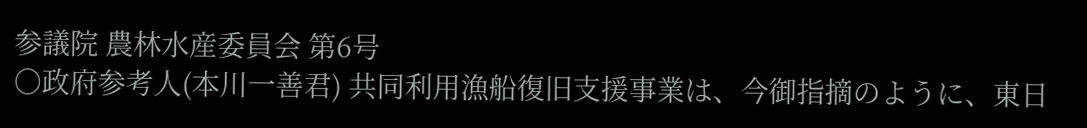参議院 農林水産委員会 第6号
○政府参考人(本川一善君) 共同利用漁船復旧支援事業は、今御指摘のように、東日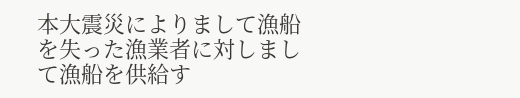本大震災によりまして漁船を失った漁業者に対しまして漁船を供給す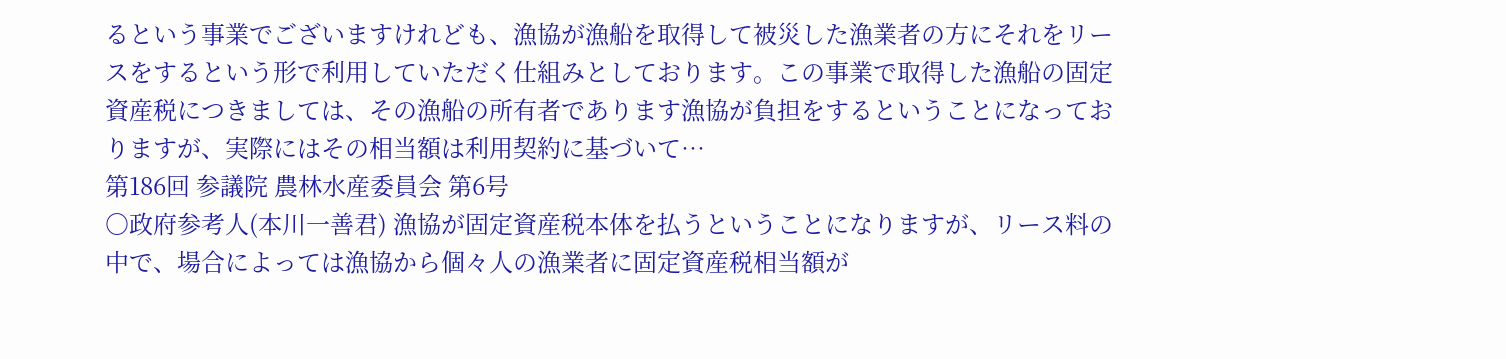るという事業でございますけれども、漁協が漁船を取得して被災した漁業者の方にそれをリースをするという形で利用していただく仕組みとしております。この事業で取得した漁船の固定資産税につきましては、その漁船の所有者であります漁協が負担をするということになっておりますが、実際にはその相当額は利用契約に基づいて…
第186回 参議院 農林水産委員会 第6号
○政府参考人(本川一善君) 漁協が固定資産税本体を払うということになりますが、リース料の中で、場合によっては漁協から個々人の漁業者に固定資産税相当額が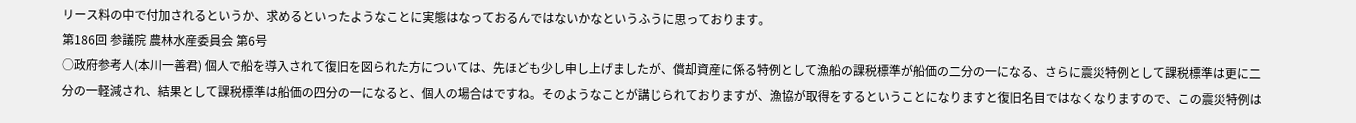リース料の中で付加されるというか、求めるといったようなことに実態はなっておるんではないかなというふうに思っております。
第186回 参議院 農林水産委員会 第6号
○政府参考人(本川一善君) 個人で船を導入されて復旧を図られた方については、先ほども少し申し上げましたが、償却資産に係る特例として漁船の課税標準が船価の二分の一になる、さらに震災特例として課税標準は更に二分の一軽減され、結果として課税標準は船価の四分の一になると、個人の場合はですね。そのようなことが講じられておりますが、漁協が取得をするということになりますと復旧名目ではなくなりますので、この震災特例は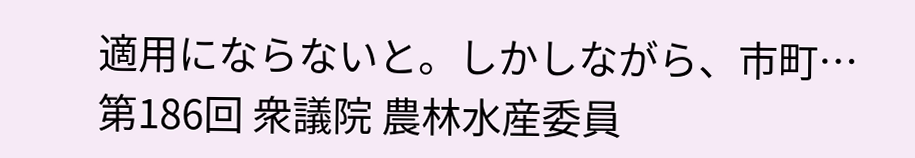適用にならないと。しかしながら、市町…
第186回 衆議院 農林水産委員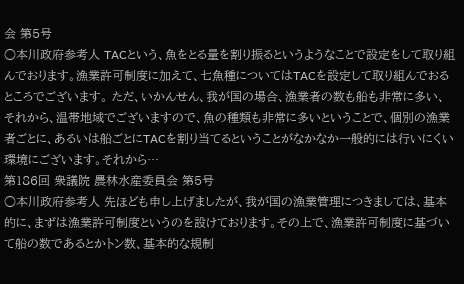会 第5号
○本川政府参考人 TACという、魚をとる量を割り振るというようなことで設定をして取り組んでおります。漁業許可制度に加えて、七魚種についてはTACを設定して取り組んでおるところでございます。 ただ、いかんせん、我が国の場合、漁業者の数も船も非常に多い、それから、温帯地域でございますので、魚の種類も非常に多いということで、個別の漁業者ごとに、あるいは船ごとにTACを割り当てるということがなかなか一般的には行いにくい環境にございます。それから…
第186回 衆議院 農林水産委員会 第5号
○本川政府参考人 先ほども申し上げましたが、我が国の漁業管理につきましては、基本的に、まずは漁業許可制度というのを設けております。その上で、漁業許可制度に基づいて船の数であるとかトン数、基本的な規制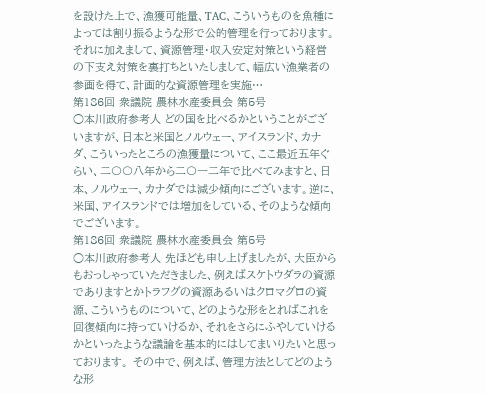を設けた上で、漁獲可能量、TAC、こういうものを魚種によっては割り振るような形で公的管理を行っております。 それに加えまして、資源管理・収入安定対策という経営の下支え対策を裏打ちといたしまして、幅広い漁業者の参画を得て、計画的な資源管理を実施…
第186回 衆議院 農林水産委員会 第5号
○本川政府参考人 どの国を比べるかということがございますが、日本と米国とノルウェー、アイスランド、カナダ、こういったところの漁獲量について、ここ最近五年ぐらい、二〇〇八年から二〇一二年で比べてみますと、日本、ノルウェー、カナダでは減少傾向にございます。逆に、米国、アイスランドでは増加をしている、そのような傾向でございます。
第186回 衆議院 農林水産委員会 第5号
○本川政府参考人 先ほども申し上げましたが、大臣からもおっしゃっていただきました、例えばスケトウダラの資源でありますとかトラフグの資源あるいはクロマグロの資源、こういうものについて、どのような形をとればこれを回復傾向に持っていけるか、それをさらにふやしていけるかといったような議論を基本的にはしてまいりたいと思っております。 その中で、例えば、管理方法としてどのような形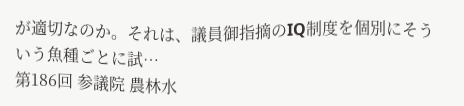が適切なのか。それは、議員御指摘のIQ制度を個別にそういう魚種ごとに試…
第186回 参議院 農林水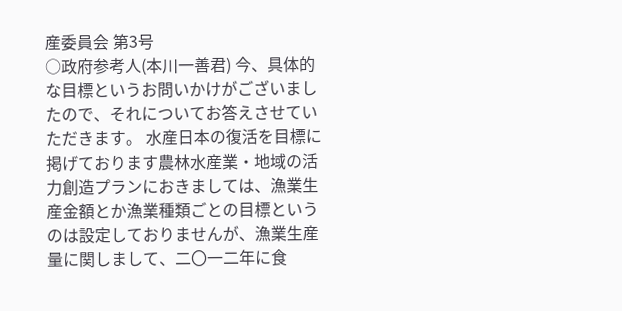産委員会 第3号
○政府参考人(本川一善君) 今、具体的な目標というお問いかけがございましたので、それについてお答えさせていただきます。 水産日本の復活を目標に掲げております農林水産業・地域の活力創造プランにおきましては、漁業生産金額とか漁業種類ごとの目標というのは設定しておりませんが、漁業生産量に関しまして、二〇一二年に食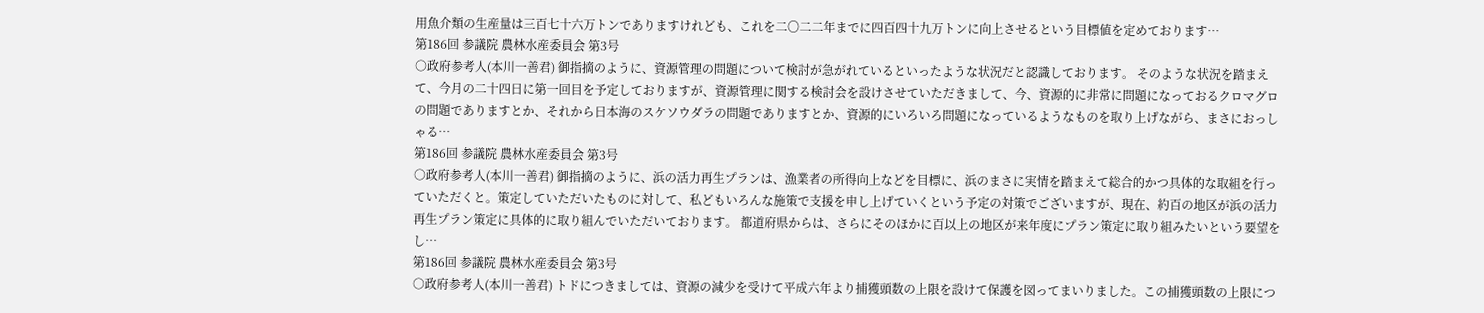用魚介類の生産量は三百七十六万トンでありますけれども、これを二〇二二年までに四百四十九万トンに向上させるという目標値を定めております…
第186回 参議院 農林水産委員会 第3号
○政府参考人(本川一善君) 御指摘のように、資源管理の問題について検討が急がれているといったような状況だと認識しております。 そのような状況を踏まえて、今月の二十四日に第一回目を予定しておりますが、資源管理に関する検討会を設けさせていただきまして、今、資源的に非常に問題になっておるクロマグロの問題でありますとか、それから日本海のスケソウダラの問題でありますとか、資源的にいろいろ問題になっているようなものを取り上げながら、まさにおっしゃる…
第186回 参議院 農林水産委員会 第3号
○政府参考人(本川一善君) 御指摘のように、浜の活力再生プランは、漁業者の所得向上などを目標に、浜のまさに実情を踏まえて総合的かつ具体的な取組を行っていただくと。策定していただいたものに対して、私どもいろんな施策で支援を申し上げていくという予定の対策でございますが、現在、約百の地区が浜の活力再生プラン策定に具体的に取り組んでいただいております。 都道府県からは、さらにそのほかに百以上の地区が来年度にプラン策定に取り組みたいという要望をし…
第186回 参議院 農林水産委員会 第3号
○政府参考人(本川一善君) トドにつきましては、資源の減少を受けて平成六年より捕獲頭数の上限を設けて保護を図ってまいりました。この捕獲頭数の上限につ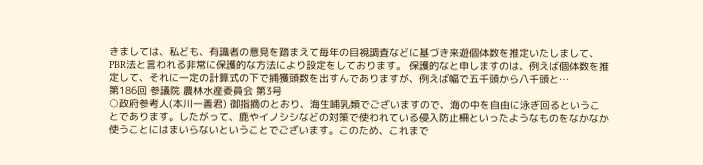きましては、私ども、有識者の意見を踏まえて毎年の目視調査などに基づき来遊個体数を推定いたしまして、PBR法と言われる非常に保護的な方法により設定をしております。 保護的なと申しますのは、例えば個体数を推定して、それに一定の計算式の下で捕獲頭数を出すんでありますが、例えば幅で五千頭から八千頭と…
第186回 参議院 農林水産委員会 第3号
○政府参考人(本川一善君) 御指摘のとおり、海生哺乳類でございますので、海の中を自由に泳ぎ回るということであります。したがって、鹿やイノシシなどの対策で使われている侵入防止柵といったようなものをなかなか使うことにはまいらないということでございます。このため、これまで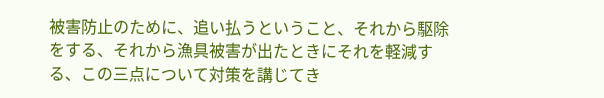被害防止のために、追い払うということ、それから駆除をする、それから漁具被害が出たときにそれを軽減する、この三点について対策を講じてき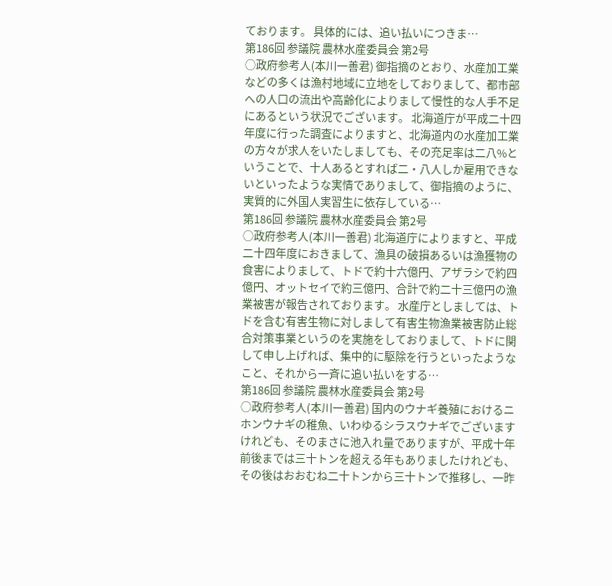ております。 具体的には、追い払いにつきま…
第186回 参議院 農林水産委員会 第2号
○政府参考人(本川一善君) 御指摘のとおり、水産加工業などの多くは漁村地域に立地をしておりまして、都市部への人口の流出や高齢化によりまして慢性的な人手不足にあるという状況でございます。 北海道庁が平成二十四年度に行った調査によりますと、北海道内の水産加工業の方々が求人をいたしましても、その充足率は二八%ということで、十人あるとすれば二・八人しか雇用できないといったような実情でありまして、御指摘のように、実質的に外国人実習生に依存している…
第186回 参議院 農林水産委員会 第2号
○政府参考人(本川一善君) 北海道庁によりますと、平成二十四年度におきまして、漁具の破損あるいは漁獲物の食害によりまして、トドで約十六億円、アザラシで約四億円、オットセイで約三億円、合計で約二十三億円の漁業被害が報告されております。 水産庁としましては、トドを含む有害生物に対しまして有害生物漁業被害防止総合対策事業というのを実施をしておりまして、トドに関して申し上げれば、集中的に駆除を行うといったようなこと、それから一斉に追い払いをする…
第186回 参議院 農林水産委員会 第2号
○政府参考人(本川一善君) 国内のウナギ養殖におけるニホンウナギの稚魚、いわゆるシラスウナギでございますけれども、そのまさに池入れ量でありますが、平成十年前後までは三十トンを超える年もありましたけれども、その後はおおむね二十トンから三十トンで推移し、一昨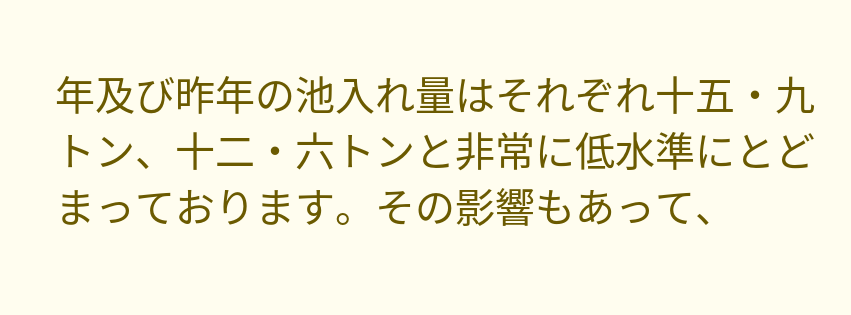年及び昨年の池入れ量はそれぞれ十五・九トン、十二・六トンと非常に低水準にとどまっております。その影響もあって、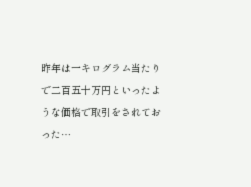昨年は一キログラム当たりで二百五十万円といったような価格で取引をされておった…